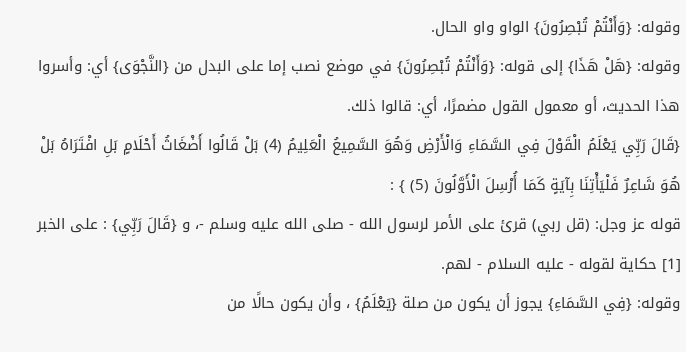وقوله: {وَأَنْتُمْ تُبْصِرُونَ} الواو واو الحال.
وقوله: {هَلْ هَذَا} إلى قوله: {وَأَنْتُمْ تُبْصِرُونَ} في موضع نصب إما على البدل من {النَّجْوَى} أي: وأسروا هذا الحديث، أو معمول القول مضمرًا، أي: قالوا ذلك.
{قَالَ رَبِّي يَعْلَمُ الْقَوْلَ فِي السَّمَاءِ وَالْأَرْضِ وَهُوَ السَّمِيعُ الْعَلِيمُ (4) بَلْ قَالُوا أَضْغَاثُ أَحْلَامٍ بَلِ افْتَرَاهُ بَلْ هُوَ شَاعِرٌ فَلْيَأْتِنَا بِآيَةٍ كَمَا أُرْسِلَ الْأَوَّلُونَ (5) } :
قوله عز وجل: (قل ربي) قرئ على الأمر لرسول الله - صلى الله عليه وسلم -، و {قَالَ رَبِّي} : على الخبر [1] حكاية لقوله - عليه السلام - لهم.
وقوله: {فِي السَّمَاءِ} يجوز أن يكون من صلة {يَعْلَمُ} ، وأن يكون حالًا من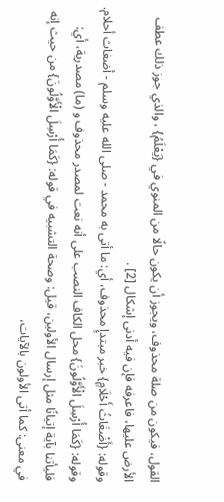القول، فيكون من صلة محذوف، ويجوز أن يكون حالًا من المنوي في {يَعْلَمُ} ، والذي جوز ذلك عطف الأرض عليها، فاعرفه فإن فيه أدنى إشكال [2] .
وقوله: {أَضْغَاثُ أَحْلَامٍ} خبر مبتدإٍ محذوف، أي: ما أتى به محمد - صلى الله عليه وسلم - أضغاث أحلام.
وقوله: {كَمَا أُرْسِلَ الْأَوَّلُونَ} محل الكاف النصب على أنه نعت لمصدر محذوف و (ما) مصدرية، أي: فليأتنا بآية إتيانًا مثل إرسال الأولين، قيل: وصحة التشبيه في قوله: {كَمَا أُرْسِلَ الْأَوَّلُونَ} من حيث إنه في معنى: كما أتى الأولون بالآيات،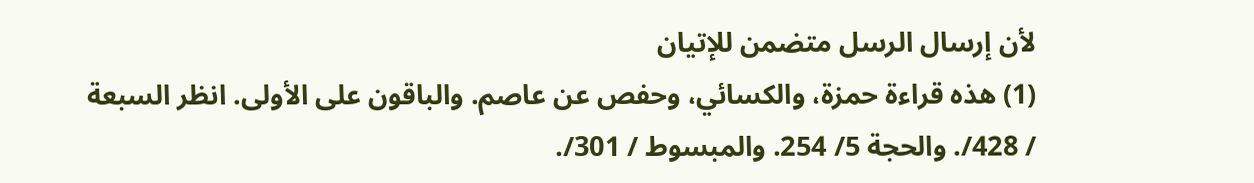لأن إرسال الرسل متضمن للإتيان
(1) هذه قراءة حمزة، والكسائي، وحفص عن عاصم. والباقون على الأولى. انظر السبعة / 428/. والحجة 5/ 254. والمبسوط / 301/.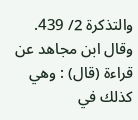والتذكرة 2/ 439. وقال ابن مجاهد عن قراءة (قال) : وهي كذلك في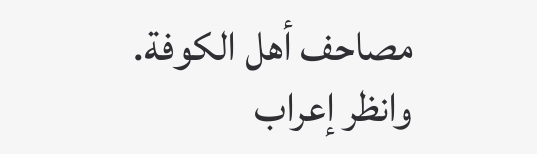مصاحف أهل الكوفة. وانظر إعراب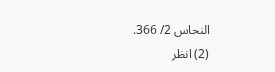النحاس 2/ 366.
(2) انظر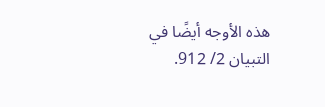هذه الأوجه أيضًا في التبيان 2/ 912.